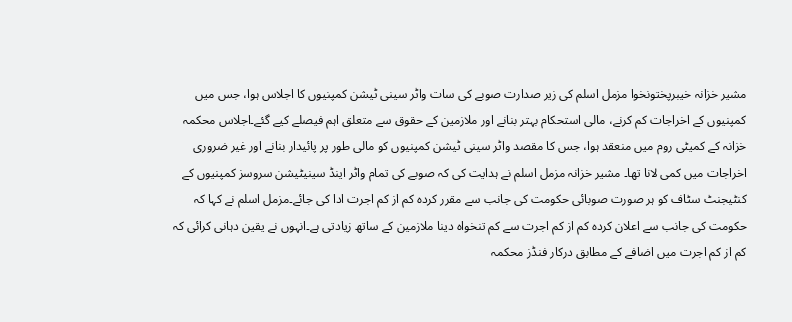مشیر خزانہ خیبرپختونخوا مزمل اسلم کی زیر صدارت صوبے کی سات واٹر سینی ٹیشن کمپنیوں کا اجلاس ہوا، جس میں کمپنیوں کے اخراجات کم کرنے، مالی استحکام بہتر بنانے اور ملازمین کے حقوق سے متعلق اہم فیصلے کیے گئے۔اجلاس محکمہ خزانہ کے کمیٹی روم میں منعقد ہوا، جس کا مقصد واٹر سینی ٹیشن کمپنیوں کو مالی طور پر پائیدار بنانے اور غیر ضروری اخراجات میں کمی لانا تھا۔ مشیر خزانہ مزمل اسلم نے ہدایت کی کہ صوبے کی تمام واٹر اینڈ سینیٹیشن سروسز کمپنیوں کے کنٹیجنٹ سٹاف کو ہر صورت صوبائی حکومت کی جانب سے مقرر کردہ کم از کم اجرت ادا کی جائے۔مزمل اسلم نے کہا کہ حکومت کی جانب سے اعلان کردہ کم از کم اجرت سے کم تنخواہ دینا ملازمین کے ساتھ زیادتی ہے۔انہوں نے یقین دہانی کرائی کہ کم از کم اجرت میں اضافے کے مطابق درکار فنڈز محکمہ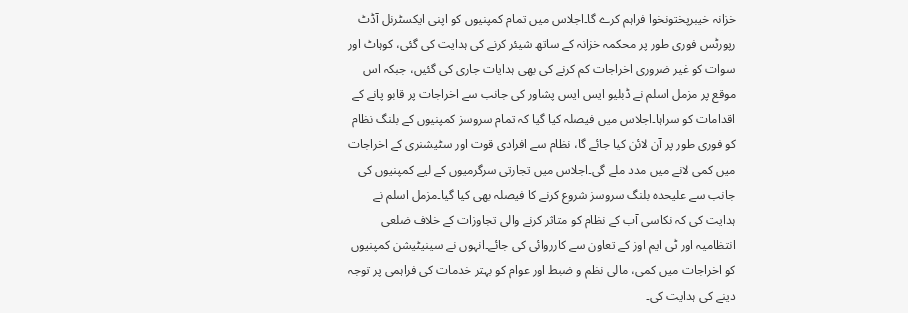خزانہ خیبرپختونخوا فراہم کرے گا۔اجلاس میں تمام کمپنیوں کو اپنی ایکسٹرنل آڈٹ رپورٹس فوری طور پر محکمہ خزانہ کے ساتھ شیئر کرنے کی ہدایت کی گئی، کوہاٹ اور سوات کو غیر ضروری اخراجات کم کرنے کی بھی ہدایات جاری کی گئیں، جبکہ اس موقع پر مزمل اسلم نے ڈبلیو ایس ایس پشاور کی جانب سے اخراجات پر قابو پانے کے اقدامات کو سراہا۔اجلاس میں فیصلہ کیا گیا کہ تمام سروسز کمپنیوں کے بلنگ نظام کو فوری طور پر آن لائن کیا جائے گا، نظام سے افرادی قوت اور سٹیشنری کے اخراجات میں کمی لانے میں مدد ملے گی۔اجلاس میں تجارتی سرگرمیوں کے لیے کمپنیوں کی جانب سے علیحدہ بلنگ سروسز شروع کرنے کا فیصلہ بھی کیا گیا۔مزمل اسلم نے ہدایت کی کہ نکاسی آب کے نظام کو متاثر کرنے والی تجاوزات کے خلاف ضلعی انتظامیہ اور ٹی ایم اوز کے تعاون سے کارروائی کی جائے۔انہوں نے سینیٹیشن کمپنیوں کو اخراجات میں کمی، مالی نظم و ضبط اور عوام کو بہتر خدمات کی فراہمی پر توجہ دینے کی ہدایت کی۔